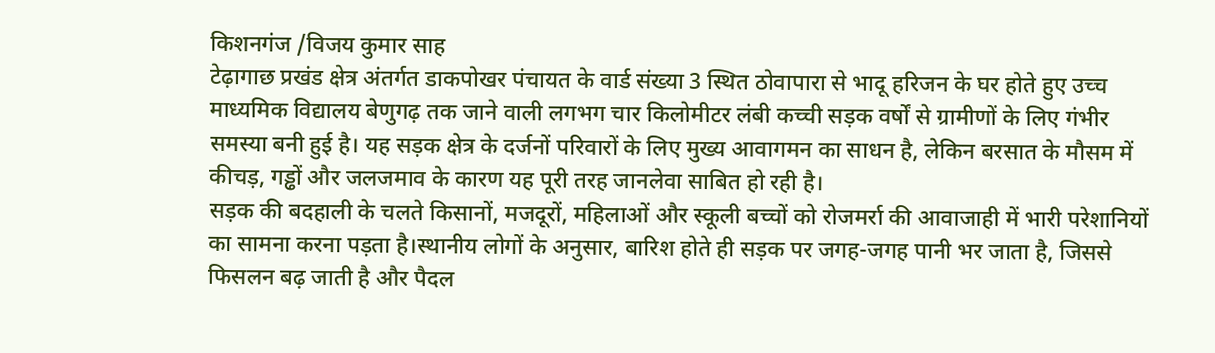किशनगंज /विजय कुमार साह
टेढ़ागाछ प्रखंड क्षेत्र अंतर्गत डाकपोखर पंचायत के वार्ड संख्या 3 स्थित ठोवापारा से भादू हरिजन के घर होते हुए उच्च माध्यमिक विद्यालय बेणुगढ़ तक जाने वाली लगभग चार किलोमीटर लंबी कच्ची सड़क वर्षों से ग्रामीणों के लिए गंभीर समस्या बनी हुई है। यह सड़क क्षेत्र के दर्जनों परिवारों के लिए मुख्य आवागमन का साधन है, लेकिन बरसात के मौसम में कीचड़, गड्ढों और जलजमाव के कारण यह पूरी तरह जानलेवा साबित हो रही है।
सड़क की बदहाली के चलते किसानों, मजदूरों, महिलाओं और स्कूली बच्चों को रोजमर्रा की आवाजाही में भारी परेशानियों का सामना करना पड़ता है।स्थानीय लोगों के अनुसार, बारिश होते ही सड़क पर जगह-जगह पानी भर जाता है, जिससे फिसलन बढ़ जाती है और पैदल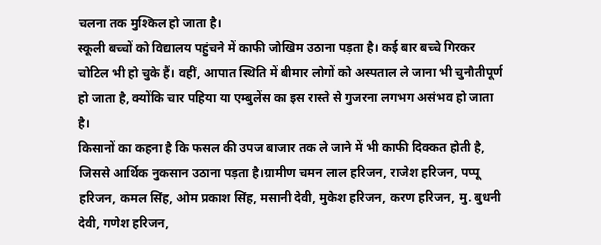चलना तक मुश्किल हो जाता है।
स्कूली बच्चों को विद्यालय पहुंचने में काफी जोखिम उठाना पड़ता है। कई बार बच्चे गिरकर चोटिल भी हो चुके हैं। वहीं, आपात स्थिति में बीमार लोगों को अस्पताल ले जाना भी चुनौतीपूर्ण हो जाता है, क्योंकि चार पहिया या एम्बुलेंस का इस रास्ते से गुजरना लगभग असंभव हो जाता है।
किसानों का कहना है कि फसल की उपज बाजार तक ले जाने में भी काफी दिक्कत होती है, जिससे आर्थिक नुकसान उठाना पड़ता है।ग्रामीण चमन लाल हरिजन, राजेश हरिजन, पप्पू हरिजन, कमल सिंह, ओम प्रकाश सिंह, मसानी देवी, मुकेश हरिजन, करण हरिजन, मु. बुधनी देवी, गणेश हरिजन,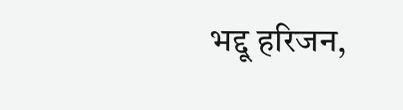भद्दू हरिजन,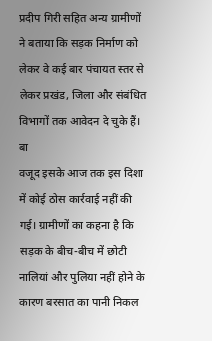प्रदीप गिरी सहित अन्य ग्रामीणों ने बताया कि सड़क निर्माण को लेकर वे कई बार पंचायत स्तर से लेकर प्रखंड, जिला और संबंधित विभागों तक आवेदन दे चुके हैं। बा
वजूद इसके आज तक इस दिशा में कोई ठोस कार्रवाई नहीं की गई। ग्रामीणों का कहना है कि सड़क के बीच-बीच में छोटी नालियां और पुलिया नहीं होने के कारण बरसात का पानी निकल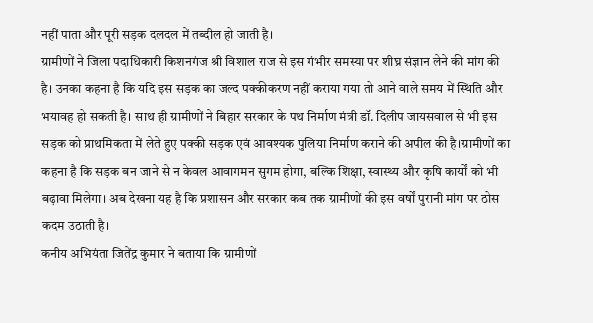नहीं पाता और पूरी सड़क दलदल में तब्दील हो जाती है।
ग्रामीणों ने जिला पदाधिकारी किशनगंज श्री विशाल राज से इस गंभीर समस्या पर शीघ्र संज्ञान लेने की मांग की है। उनका कहना है कि यदि इस सड़क का जल्द पक्कीकरण नहीं कराया गया तो आने वाले समय में स्थिति और भयावह हो सकती है। साथ ही ग्रामीणों ने बिहार सरकार के पथ निर्माण मंत्री डॉ. दिलीप जायसवाल से भी इस सड़क को प्राथमिकता में लेते हुए पक्की सड़क एवं आवश्यक पुलिया निर्माण कराने की अपील की है।ग्रामीणों का कहना है कि सड़क बन जाने से न केवल आवागमन सुगम होगा, बल्कि शिक्षा, स्वास्थ्य और कृषि कार्यों को भी बढ़ावा मिलेगा। अब देखना यह है कि प्रशासन और सरकार कब तक ग्रामीणों की इस वर्षों पुरानी मांग पर ठोस कदम उठाती है।
कनीय अभियंता जितेंद्र कुमार ने बताया कि ग्रामीणों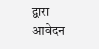द्वारा आवेदन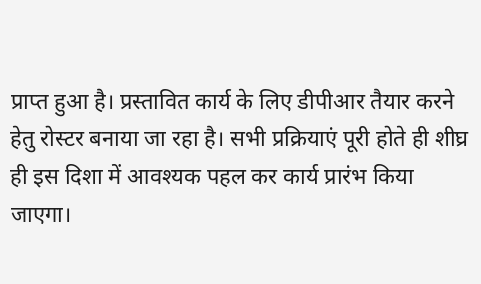प्राप्त हुआ है। प्रस्तावित कार्य के लिए डीपीआर तैयार करने हेतु रोस्टर बनाया जा रहा है। सभी प्रक्रियाएं पूरी होते ही शीघ्र ही इस दिशा में आवश्यक पहल कर कार्य प्रारंभ किया जाएगा।